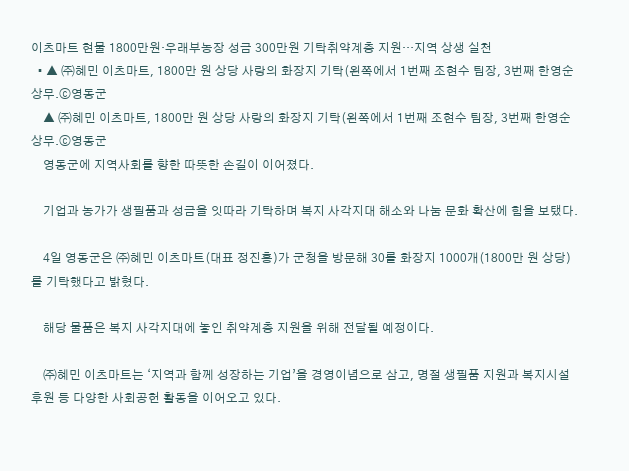이츠마트 현물 1800만원·우래부농장 성금 300만원 기탁취약계층 지원…지역 상생 실천
  • ▲ ㈜혜민 이츠마트, 1800만 원 상당 사랑의 화장지 기탁(왼쪽에서 1번째 조현수 팀장, 3번째 한영순 상무.ⓒ영동군
    ▲ ㈜혜민 이츠마트, 1800만 원 상당 사랑의 화장지 기탁(왼쪽에서 1번째 조현수 팀장, 3번째 한영순 상무.ⓒ영동군
    영동군에 지역사회를 향한 따뜻한 손길이 이어졌다.

    기업과 농가가 생필품과 성금을 잇따라 기탁하며 복지 사각지대 해소와 나눔 문화 확산에 힘을 보탰다.

    4일 영동군은 ㈜혜민 이츠마트(대표 정진흥)가 군청을 방문해 30롤 화장지 1000개(1800만 원 상당)를 기탁했다고 밝혔다.

    해당 물품은 복지 사각지대에 놓인 취약계층 지원을 위해 전달될 예정이다.

    ㈜혜민 이츠마트는 ‘지역과 함께 성장하는 기업’을 경영이념으로 삼고, 명절 생필품 지원과 복지시설 후원 등 다양한 사회공헌 활동을 이어오고 있다.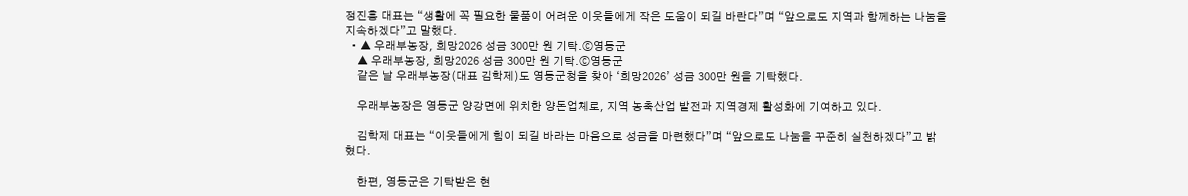정진흥 대표는 “생활에 꼭 필요한 물품이 어려운 이웃들에게 작은 도움이 되길 바란다”며 “앞으로도 지역과 함께하는 나눔을 지속하겠다”고 말했다.
  • ▲ 우래부농장, 희망2026 성금 300만 원 기탁.ⓒ영동군
    ▲ 우래부농장, 희망2026 성금 300만 원 기탁.ⓒ영동군
    같은 날 우래부농장(대표 김학제)도 영동군청을 찾아 ‘희망2026’ 성금 300만 원을 기탁했다.

    우래부농장은 영동군 양강면에 위치한 양돈업체로, 지역 농축산업 발전과 지역경제 활성화에 기여하고 있다.

    김학제 대표는 “이웃들에게 힘이 되길 바라는 마음으로 성금을 마련했다”며 “앞으로도 나눔을 꾸준히 실천하겠다”고 밝혔다.

    한편, 영동군은 기탁받은 현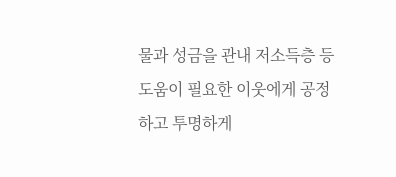물과 성금을 관내 저소득층 등 도움이 필요한 이웃에게 공정하고 투명하게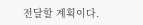전달할 계획이다.